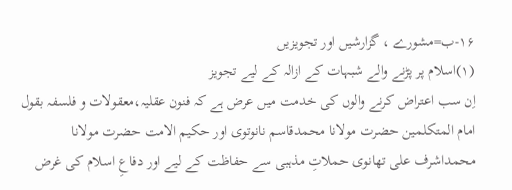۱۶-ب=مشورے ، گزارشیں اور تجویزیں
(۱)اسلام پر پڑنے والے شبہات کے ازالہ کے لیے تجویز
اِن سب اعتراض کرنے والوں کی خدمت میں عرض ہے کہ فنون عقلیہ،معقولات و فلسفہ بقول امام المتکلمین حضرت مولانا محمدقاسم نانوتوی اور حکیم الامت حضرت مولانا محمداشرف علی تھانوی حملاتِ مذہبی سے حفاظت کے لیے اور دفاعِ اسلام کی غرض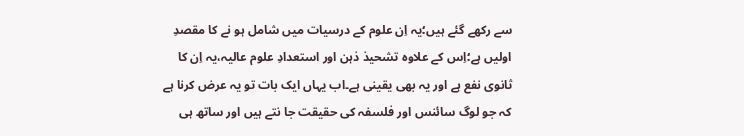سے رکھے گئے ہیں؛یہ اِن علوم کے درسیات میں شامل ہو نے کا مقصدِ اولیں ہے؛اِس کے علاوہ تشحیذ ذہن اور استعدادِ علوم عالیہ،یہ اِن کا ثانوی نفع ہے اور یہ بھی یقینی ہے۔اب یہاں ایک بات تو یہ عرض کرنا ہے کہ جو لوگ سائنس اور فلسفہ کی حقیقت جا نتے ہیں اور ساتھ ہی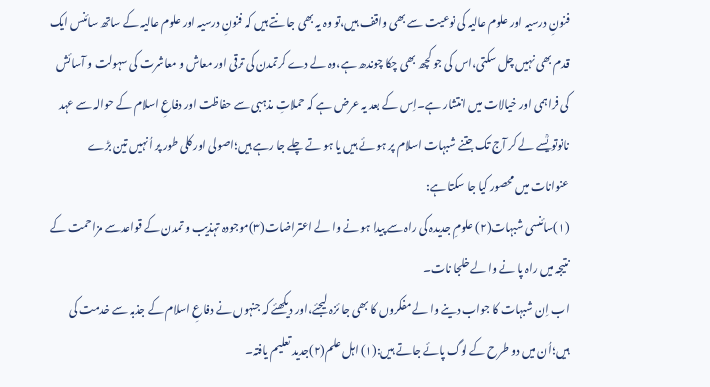فنونِ درسیہ اور علوم عالیہ کی نوعیت سے بھی واقف ہیں،تو وہ یہ بھی جا نتے ہیں کہ فنونِ درسیہ اور علوم عالیہ کے ساتھ سائنس ایک قدم بھی نہیں چل سکتی،اس کی جو کچھ بھی چکا چوندھ ہے،وہ لے دے کرتمدن کی ترقی اور معاش و معاشرت کی سہولت و آسائش کی فراہمی اور خیالات میں انتشار ہے۔اِس کے بعد یہ عرض ہے کہ حملاتِ مذہبی سے حفاظت اور دفاعِ اسلام کے حوالہ سے عہد نانوتویؒسے لے کر آج تک جتنے شبہات اسلام پر ہو ئے ہیں یا ہو تے چلے جا رہے ہیں؛اصولی اور کلی طور پر اُنہیں تین بڑے عنوانات میں محصور کیا جا سکتا ہے:
(۱)سائنسی شبہات(۲) علومِ جدیدہ کی راہ سے پیدا ہو نے وا لے اعتراضات(۳)موجودہ تہذیب و تمدن کے قواعدسے مزاحمت کے نتیجہ میں راہ پا نے وا لے خلجا نات۔
اب اِن شبہات کا جواب دینے وا لے مفکروں کا بھی جا ئزہ لیجئے،اور دیکھئے کہ جنہوں نے دفاعِ اسلام کے جذبہ سے خدمت کی ہیں؛اُن میں دو طرح کے لوگ پائے جاتے ہیں:(۱) اہل علم(۲)جدید تعلیم یافتہ۔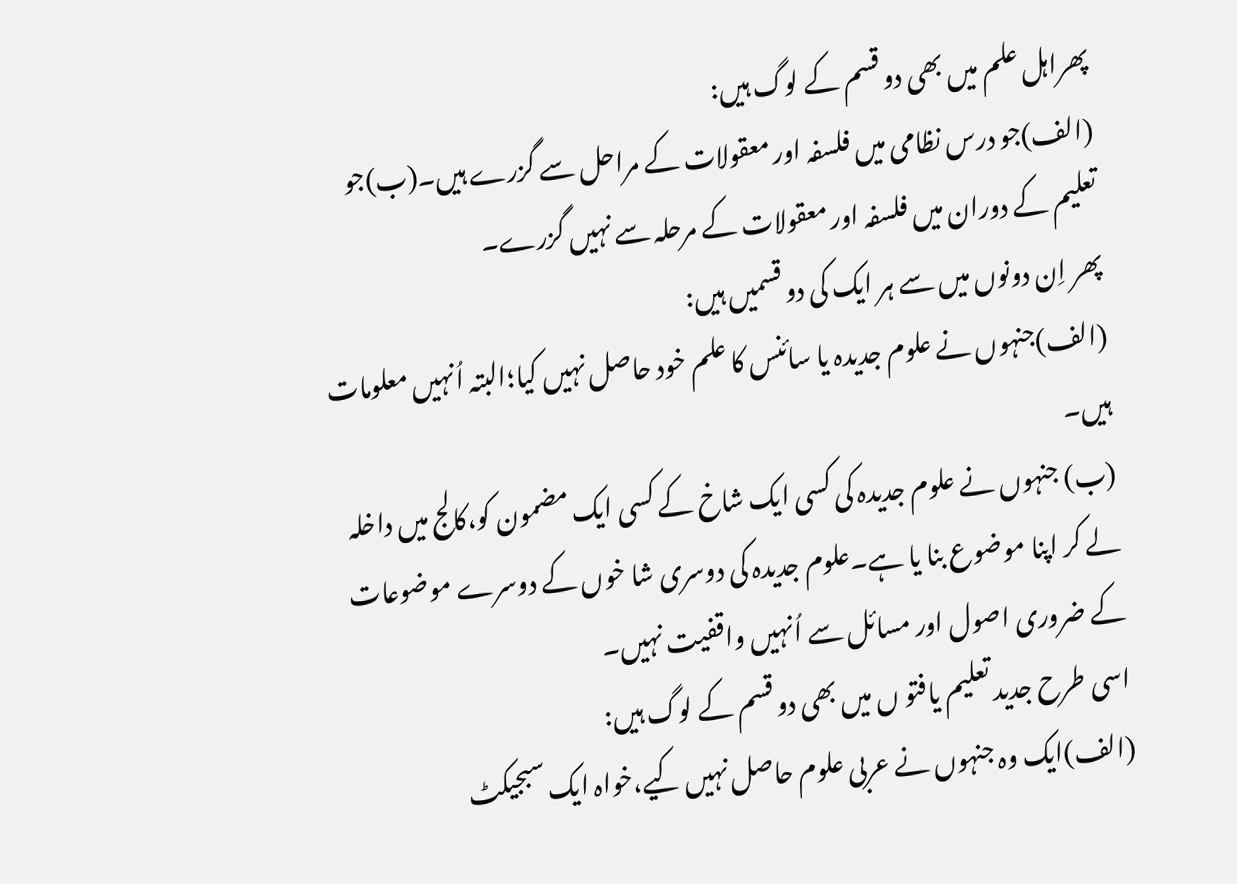پھراہل علم میں بھی دو قسم کے لوگ ہیں:
(الف)جو درس نظامی میں فلسفہ اور معقولات کے مراحل سے گزرے ہیں۔(ب)جو تعلیم کے دوران میں فلسفہ اور معقولات کے مرحلہ سے نہیں گزرے۔
پھر اِن دونوں میں سے ہر ایک کی دو قسمیں ہیں:
(الف)جنہوں نے علوم جدیدہ یا سائنس کا علم خود حاصل نہیں کیا؛البتہ اُنہیں معلومات ہیں۔
(ب) جنہوں نے علوم جدیدہ کی کسی ایک شاخ کے کسی ایک مضمون کو،کالج میں داخلہ لے کر اپنا موضوع بنا یا ہے۔علوم جدیدہ کی دوسری شا خوں کے دوسرے موضوعات کے ضروری اصول اور مسائل سے اُنہیں واقفیت نہیں۔
اسی طرح جدید تعلیم یافتو ں میں بھی دو قسم کے لوگ ہیں:
(الف)ایک وہ جنہوں نے عربی علوم حاصل نہیں کیے،خواہ ایک سبجیکٹ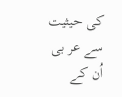کی حیثیت سے عر بی اُن کے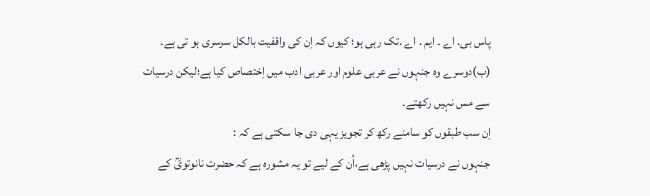پاس بی. اے ۔ ایم . اے .تک رہی ہو؛ کیوں کہ اِن کی واقفیت بالکل سرسری ہو تی ہے۔
(ب)دوسرے وہ جنہوں نے عربی علوم اور عربی ادب میں اِختصاص کیا ہے؛لیکن درسیات سے مس نہیں رکھتے۔
اِن سب طبقوں کو سامنے رکھ کر تجویز یہی دی جا سکتی ہے کہ :
جنہوں نے درسیات نہیں پڑھی ہے،اُن کے لیے تو یہ مشورہ ہے کہ حضرت نانوتویؒ کے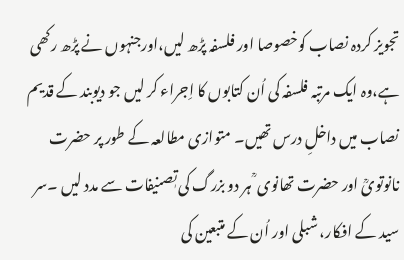تجویز کردہ نصاب کوخصوصا اور فلسفہ پڑھ لیں،اورجنہوں نے پڑھ رکھی ہے،وہ ایک مرتبہ فلسفہ کی اُن کتابوں کا اِجراء کر لیں جو دیوبند کے قدیم نصاب میں داخلِ درس تھیں۔ متوازی مطالعہ کے طور پر حضرت نانوتویؒ اور حضرت تھانوی ؒ ہر دو بزرگ کی تٖصنیفات سے مدد لیں ۔سر سید کے افکار، شبلی اور اُن کے متبعین کی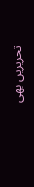تحریریں بھی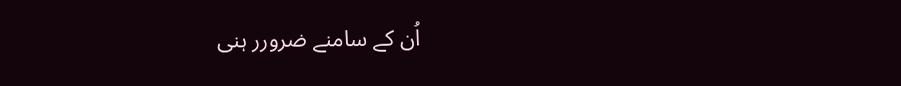اُن کے سامنے ضرورر ہنی